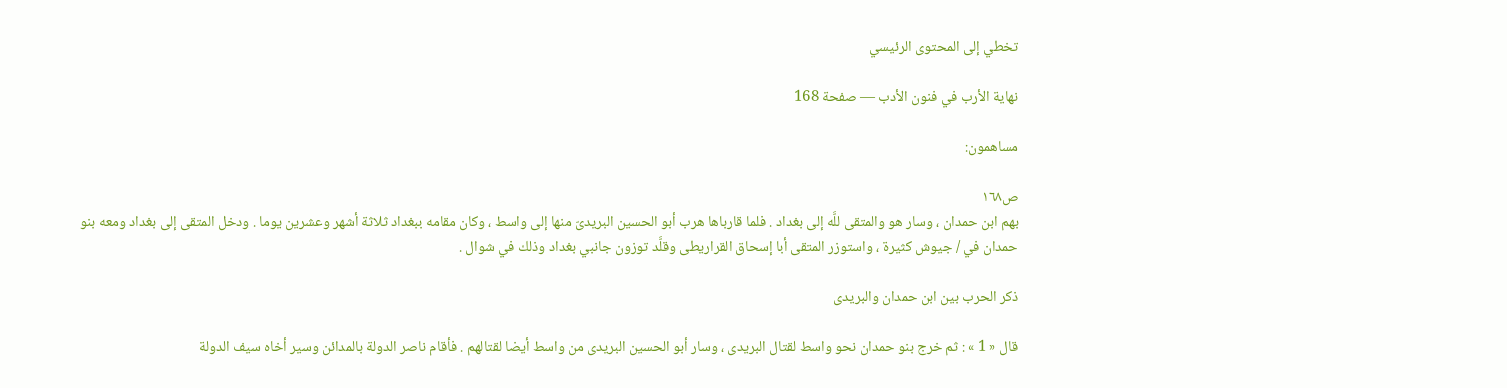تخطي إلى المحتوى الرئيسي

نهاية الأرب في فنون الأدب — صفحة 168

مساهمون:

ص١٦٨
بهم ابن حمدان ، وسار هو والمتقى للَّه إلى بغداد . فلما قارباها هرب أبو الحسين البريدىّ منها إلى واسط ، وكان مقامه ببغداد ثلاثة أشهر وعشرين يوما . ودخل المتقى إلى بغداد ومعه بنو حمدان في / جيوش كثيرة ، واستوزر المتقى أبا إسحاق القراريطى وقلَّد توزون جانبي بغداد وذلك في شوال .

ذكر الحرب بين ابن حمدان والبريدى

قال « 1 » : ثم خرج بنو حمدان نحو واسط لقتال البريدى ، وسار أبو الحسين البريدى من واسط أيضا لقتالهم . فأقام ناصر الدولة بالمدائن وسير أخاه سيف الدولة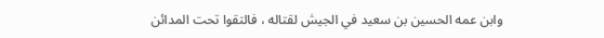وابن عمه الحسين بن سعيد في الجيش لقتاله ، فالتقوا تحت المدائن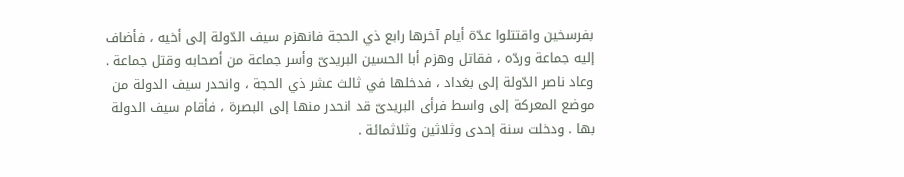بفرسخين واقتتلوا عدّة أيام آخرها رابع ذي الحجة فانهزم سيف الدّولة إلى أخيه ، فأضاف إليه جماعة وردّه ، فقاتل وهزم أبا الحسين البريدىّ وأسر جماعة من أصحابه وقتل جماعة . وعاد ناصر الدّولة إلى بغداد ، فدخلها في ثالث عشر ذي الحجة ، وانحدر سيف الدولة من موضع المعركة إلى واسط فرأى البريدىّ قد انحدر منها إلى البصرة ، فأقام سيف الدولة بها . ودخلت سنة إحدى وثلاثين وثلاثمائة .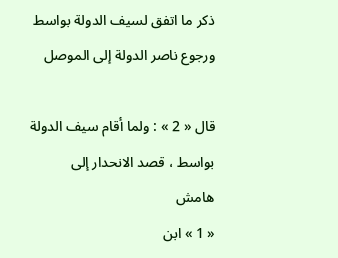ذكر ما اتفق لسيف الدولة بواسط ورجوع ناصر الدولة إلى الموصل

قال « 2 » : ولما أقام سيف الدولة بواسط ، قصد الانحدار إلى
هامش
« 1 » ابن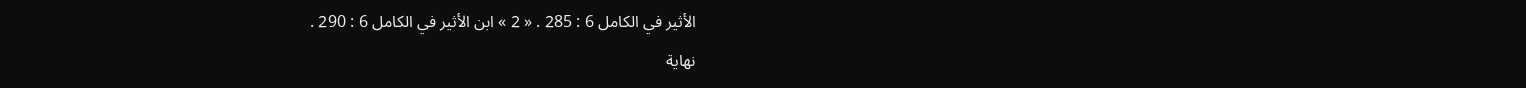الأثير في الكامل 6 : 285 . « 2 » ابن الأثير في الكامل 6 : 290 .
نهاية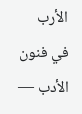الأرب في فنون الأدب —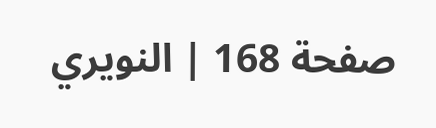صفحة 168 | النويري